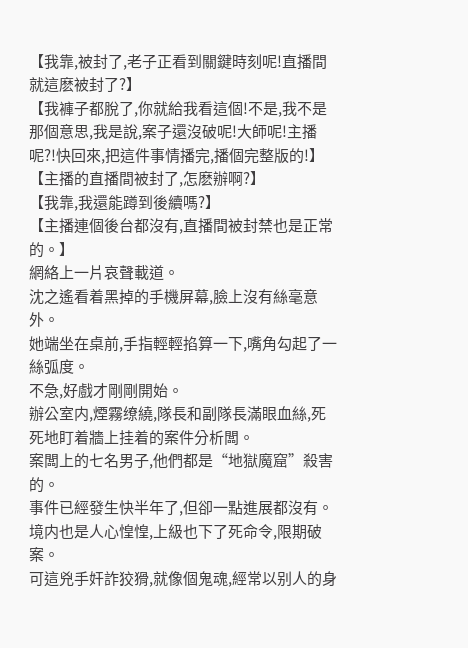【我靠,被封了,老子正看到關鍵時刻呢!直播間就這麽被封了?】
【我褲子都脫了,你就給我看這個!不是,我不是那個意思,我是說,案子還沒破呢!大師呢!主播呢?!快回來,把這件事情播完,播個完整版的!】
【主播的直播間被封了,怎麽辦啊?】
【我靠,我還能蹲到後續嗎?】
【主播連個後台都沒有,直播間被封禁也是正常的。】
網絡上一片哀聲載道。
沈之遙看着黑掉的手機屏幕,臉上沒有絲毫意外。
她端坐在桌前,手指輕輕掐算一下,嘴角勾起了一絲弧度。
不急,好戲才剛剛開始。
辦公室内,煙霧缭繞,隊長和副隊長滿眼血絲,死死地盯着牆上挂着的案件分析闆。
案闆上的七名男子,他們都是“地獄魔窟”殺害的。
事件已經發生快半年了,但卻一點進展都沒有。
境内也是人心惶惶,上級也下了死命令,限期破案。
可這兇手奸詐狡猾,就像個鬼魂,經常以别人的身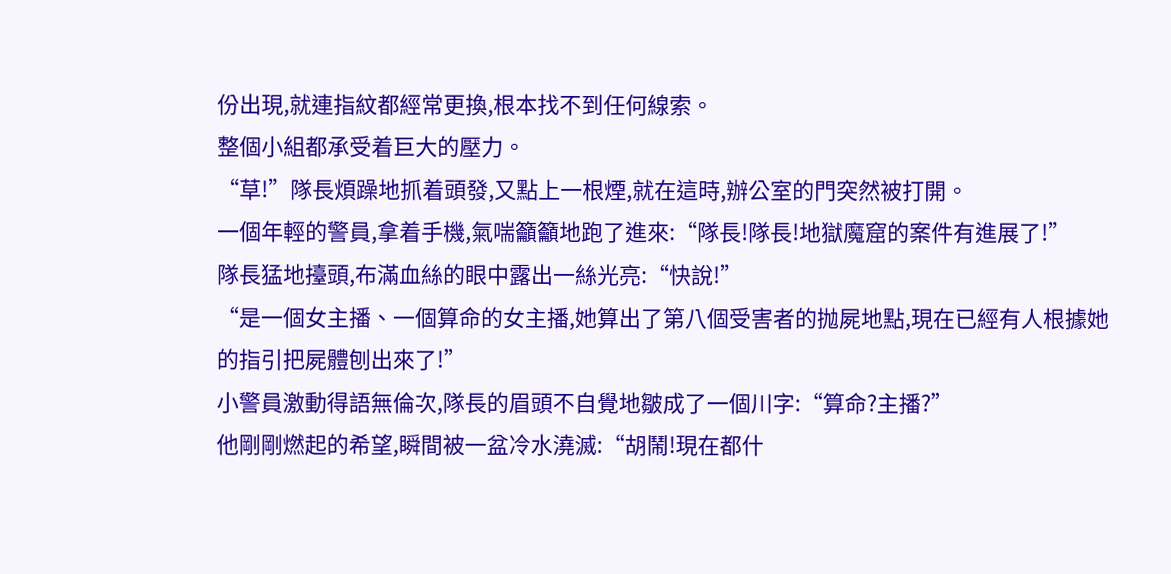份出現,就連指紋都經常更換,根本找不到任何線索。
整個小組都承受着巨大的壓力。
“草!”隊長煩躁地抓着頭發,又點上一根煙,就在這時,辦公室的門突然被打開。
一個年輕的警員,拿着手機,氣喘籲籲地跑了進來:“隊長!隊長!地獄魔窟的案件有進展了!”
隊長猛地擡頭,布滿血絲的眼中露出一絲光亮:“快說!”
“是一個女主播、一個算命的女主播,她算出了第八個受害者的抛屍地點,現在已經有人根據她的指引把屍體刨出來了!”
小警員激動得語無倫次,隊長的眉頭不自覺地皺成了一個川字:“算命?主播?”
他剛剛燃起的希望,瞬間被一盆冷水澆滅:“胡鬧!現在都什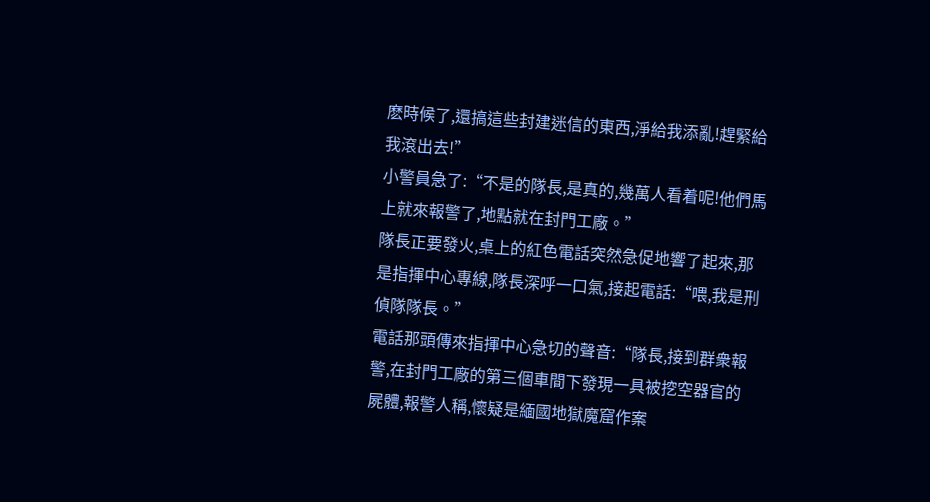麽時候了,還搞這些封建迷信的東西,淨給我添亂!趕緊給我滾出去!”
小警員急了:“不是的隊長,是真的,幾萬人看着呢!他們馬上就來報警了,地點就在封門工廠。”
隊長正要發火,桌上的紅色電話突然急促地響了起來,那是指揮中心專線,隊長深呼一口氣,接起電話:“喂,我是刑偵隊隊長。”
電話那頭傳來指揮中心急切的聲音:“隊長,接到群衆報警,在封門工廠的第三個車間下發現一具被挖空器官的屍體,報警人稱,懷疑是緬國地獄魔窟作案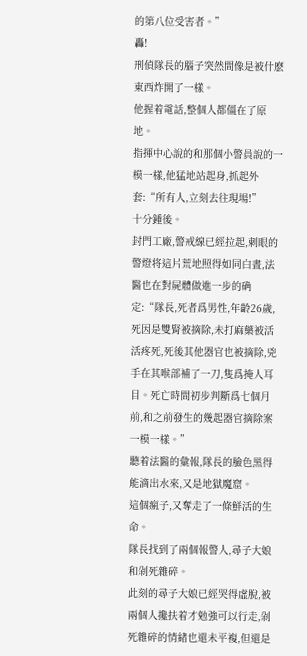的第八位受害者。”
轟!
刑偵隊長的腦子突然間像是被什麽東西炸開了一樣。
他握着電話,整個人都僵在了原地。
指揮中心說的和那個小警員說的一模一樣,他猛地站起身,抓起外套:“所有人,立刻去往現場!”
十分鍾後。
封門工廠,警戒線已經拉起,刺眼的警燈将這片荒地照得如同白晝,法醫也在對屍體做進一步的确定:“隊長,死者爲男性,年齡26歲,死因是雙腎被摘除,未打麻藥被活活疼死,死後其他器官也被摘除,兇手在其喉部補了一刀,隻爲掩人耳目。死亡時間初步判斷爲七個月前,和之前發生的幾起器官摘除案一模一樣。”
聽着法醫的彙報,隊長的臉色黑得能滴出水來,又是地獄魔窟。
這個瘋子,又奪走了一條鮮活的生命。
隊長找到了兩個報警人,尋子大娘和剁死雜碎。
此刻的尋子大娘已經哭得虛脫,被兩個人攙扶着才勉強可以行走,剁死雜碎的情緒也還未平複,但還是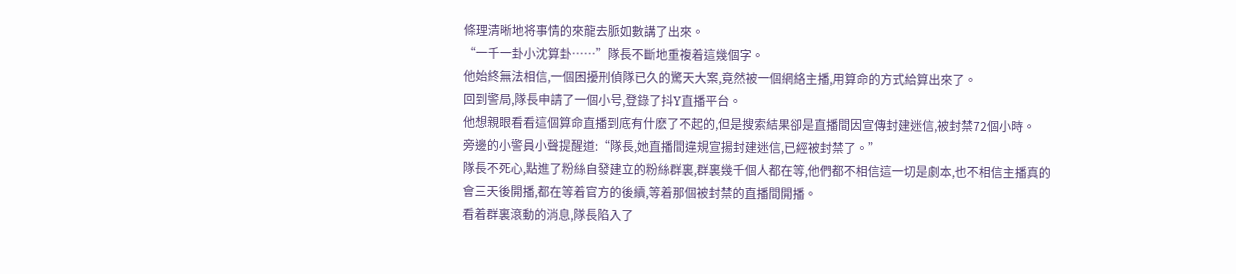條理清晰地将事情的來龍去脈如數講了出來。
“一千一卦小沈算卦……”隊長不斷地重複着這幾個字。
他始終無法相信,一個困擾刑偵隊已久的驚天大案,竟然被一個網絡主播,用算命的方式給算出來了。
回到警局,隊長申請了一個小号,登錄了抖Y直播平台。
他想親眼看看這個算命直播到底有什麽了不起的,但是搜索結果卻是直播間因宣傳封建迷信,被封禁72個小時。
旁邊的小警員小聲提醒道:“隊長,她直播間違規宣揚封建迷信,已經被封禁了。”
隊長不死心,點進了粉絲自發建立的粉絲群裏,群裏幾千個人都在等,他們都不相信這一切是劇本,也不相信主播真的會三天後開播,都在等着官方的後續,等着那個被封禁的直播間開播。
看着群裏滾動的消息,隊長陷入了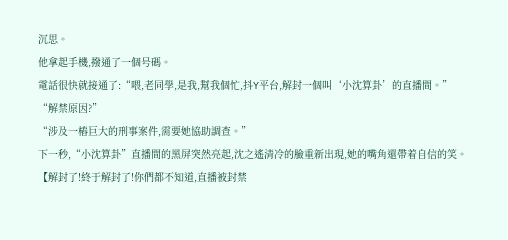沉思。
他拿起手機,撥通了一個号碼。
電話很快就接通了:“喂,老同學,是我,幫我個忙,抖Y平台,解封一個叫‘小沈算卦’的直播間。”
“解禁原因?”
“涉及一樁巨大的刑事案件,需要她協助調查。”
下一秒,“小沈算卦”直播間的黑屏突然亮起,沈之遙清冷的臉重新出現,她的嘴角還帶着自信的笑。
【解封了!終于解封了!你們都不知道,直播被封禁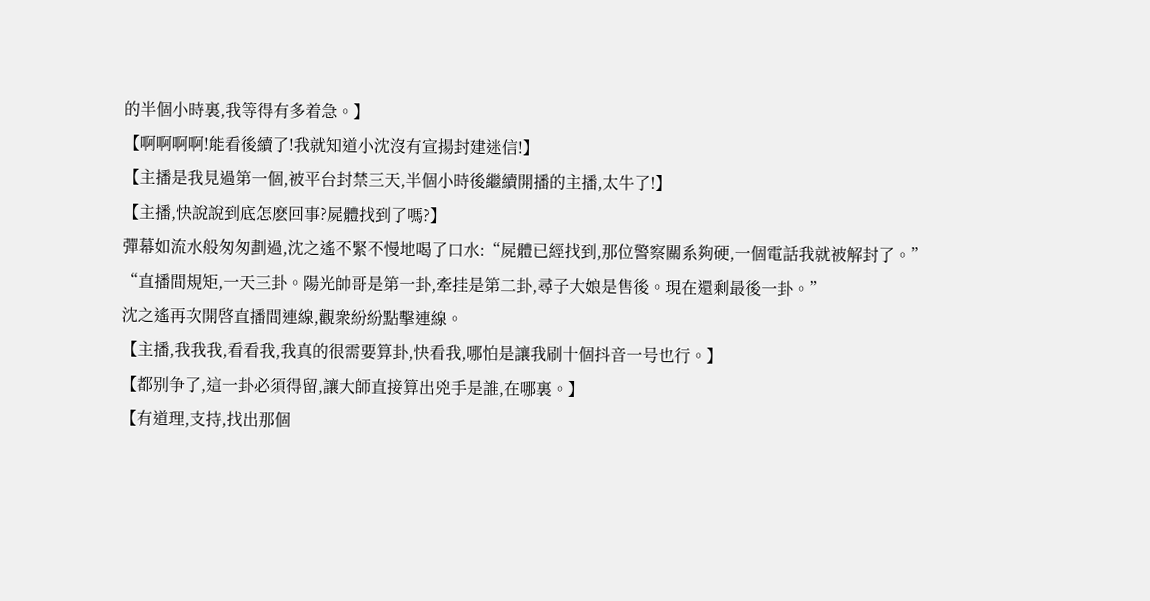的半個小時裏,我等得有多着急。】
【啊啊啊啊!能看後續了!我就知道小沈沒有宣揚封建迷信!】
【主播是我見過第一個,被平台封禁三天,半個小時後繼續開播的主播,太牛了!】
【主播,快說說到底怎麽回事?屍體找到了嗎?】
彈幕如流水般匆匆劃過,沈之遙不緊不慢地喝了口水:“屍體已經找到,那位警察關系夠硬,一個電話我就被解封了。”
“直播間規矩,一天三卦。陽光帥哥是第一卦,牽挂是第二卦,尋子大娘是售後。現在還剩最後一卦。”
沈之遙再次開啓直播間連線,觀衆紛紛點擊連線。
【主播,我我我,看看我,我真的很需要算卦,快看我,哪怕是讓我刷十個抖音一号也行。】
【都别争了,這一卦必須得留,讓大師直接算出兇手是誰,在哪裏。】
【有道理,支持,找出那個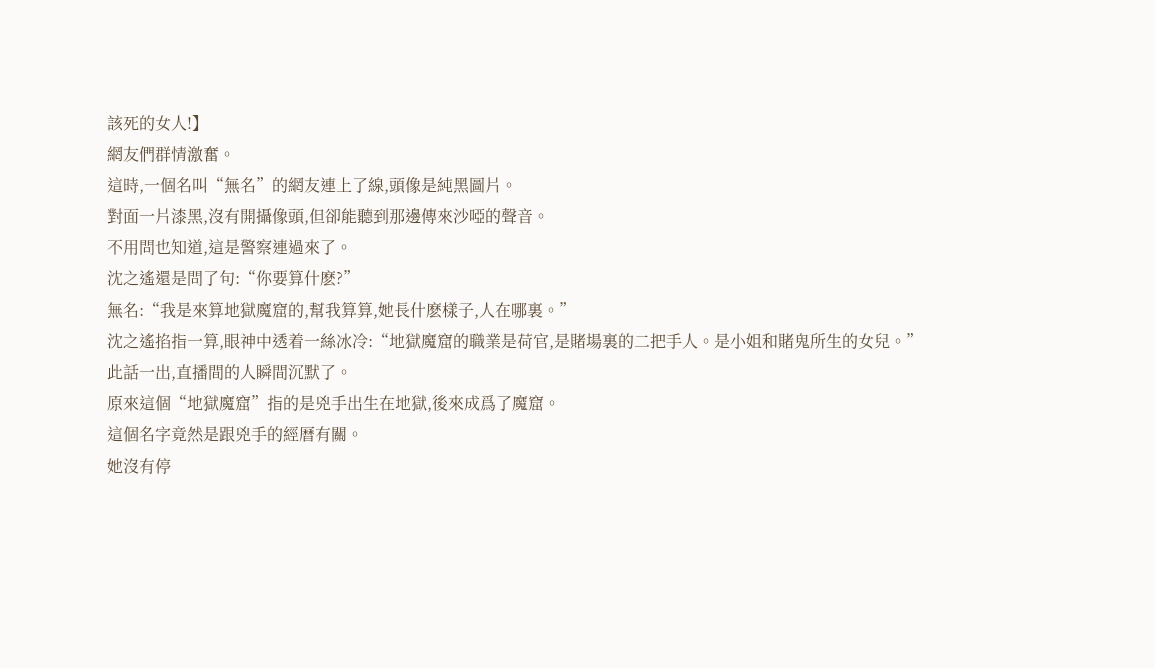該死的女人!】
網友們群情激奮。
這時,一個名叫“無名”的網友連上了線,頭像是純黑圖片。
對面一片漆黑,沒有開攝像頭,但卻能聽到那邊傳來沙啞的聲音。
不用問也知道,這是警察連過來了。
沈之遙還是問了句:“你要算什麽?”
無名:“我是來算地獄魔窟的,幫我算算,她長什麽樣子,人在哪裏。”
沈之遙掐指一算,眼神中透着一絲冰冷:“地獄魔窟的職業是荷官,是賭場裏的二把手人。是小姐和賭鬼所生的女兒。”
此話一出,直播間的人瞬間沉默了。
原來這個“地獄魔窟”指的是兇手出生在地獄,後來成爲了魔窟。
這個名字竟然是跟兇手的經曆有關。
她沒有停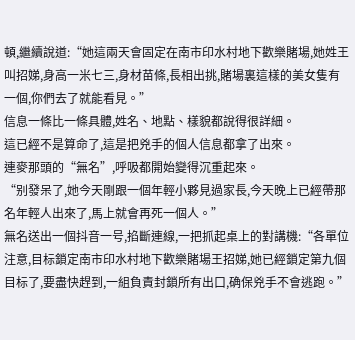頓,繼續說道:“她這兩天會固定在南市印水村地下歡樂賭場,她姓王叫招娣,身高一米七三,身材苗條,長相出挑,賭場裏這樣的美女隻有一個,你們去了就能看見。”
信息一條比一條具體,姓名、地點、樣貌都說得很詳細。
這已經不是算命了,這是把兇手的個人信息都拿了出來。
連麥那頭的“無名”,呼吸都開始變得沉重起來。
“别發呆了,她今天剛跟一個年輕小夥見過家長,今天晚上已經帶那名年輕人出來了,馬上就會再死一個人。”
無名送出一個抖音一号,掐斷連線,一把抓起桌上的對講機:“各單位注意,目标鎖定南市印水村地下歡樂賭場王招娣,她已經鎖定第九個目标了,要盡快趕到,一組負責封鎖所有出口,确保兇手不會逃跑。”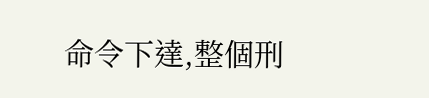命令下達,整個刑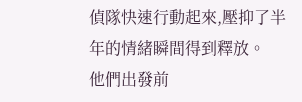偵隊快速行動起來,壓抑了半年的情緒瞬間得到釋放。
他們出發前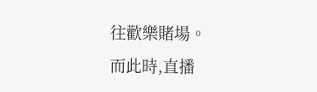往歡樂賭場。
而此時,直播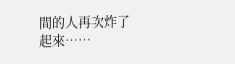間的人再次炸了起來……